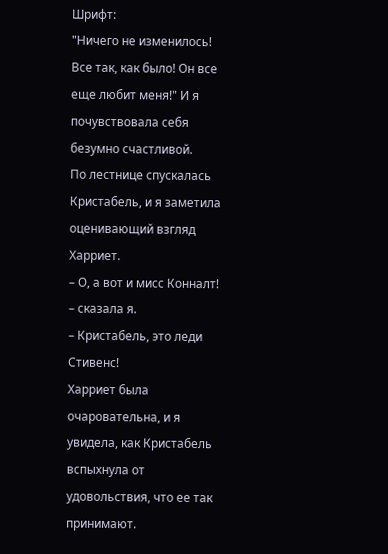Шрифт:
"Ничего не изменилось! Все так, как было! Он все еще любит меня!" И я почувствовала себя безумно счастливой.
По лестнице спускалась Кристабель, и я заметила оценивающий взгляд Харриет.
– О, а вот и мисс Конналт!
– сказала я.
– Кристабель, это леди Стивенс!
Харриет была очаровательна, и я увидела, как Кристабель вспыхнула от удовольствия, что ее так принимают.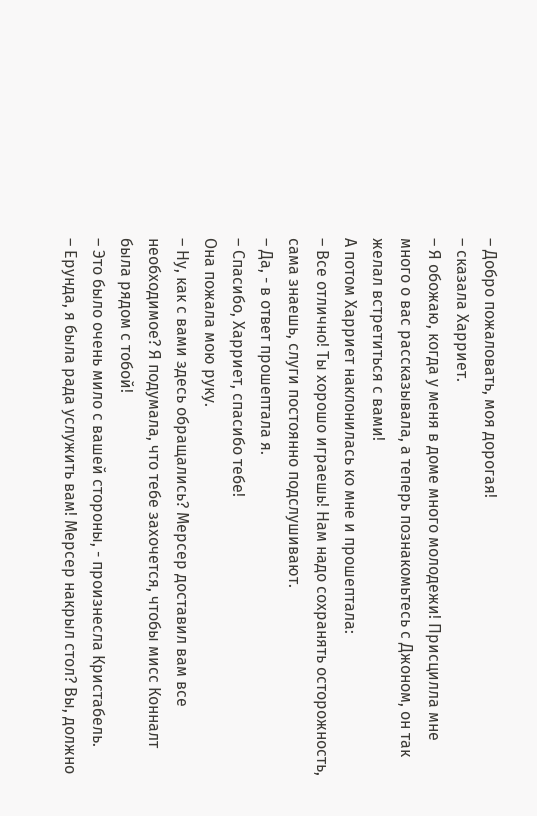– Добро пожаловать, моя дорогая!
– сказала Харриет.
– Я обожаю, когда у меня в доме много молодежи! Присцилла мне много о вас рассказывала, а теперь познакомьтесь с Джоном, он так желал встретиться с вами!
А потом Харриет наклонилась ко мне и прошептала:
– Все отлично! Ты хорошо играешь! Нам надо сохранять осторожность, сама знаешь, слуги постоянно подслушивают.
– Да, - в ответ прошептала я.
– Спасибо, Харриет, спасибо тебе!
Она пожала мою руку.
– Ну, как с вами здесь обращались? Мерсер доставил вам все необходимое? Я подумала, что тебе захочется, чтобы мисс Конналт была рядом с тобой!
– Это было очень мило с вашей стороны, - произнесла Кристабель.
– Ерунда, я была рада услужить вам! Мерсер накрыл стол? Вы, должно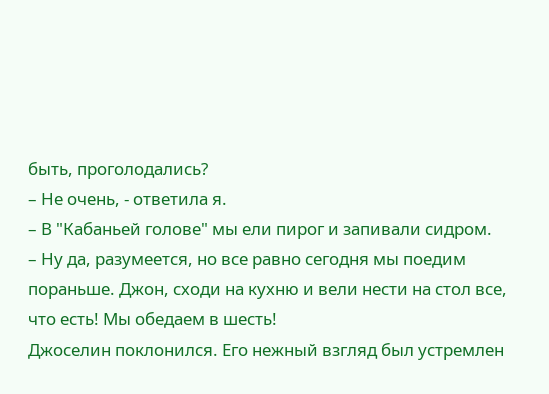быть, проголодались?
– Не очень, - ответила я.
– В "Кабаньей голове" мы ели пирог и запивали сидром.
– Ну да, разумеется, но все равно сегодня мы поедим пораньше. Джон, сходи на кухню и вели нести на стол все, что есть! Мы обедаем в шесть!
Джоселин поклонился. Его нежный взгляд был устремлен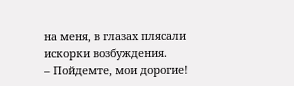на меня, в глазах плясали искорки возбуждения.
– Пойдемте, мои дорогие!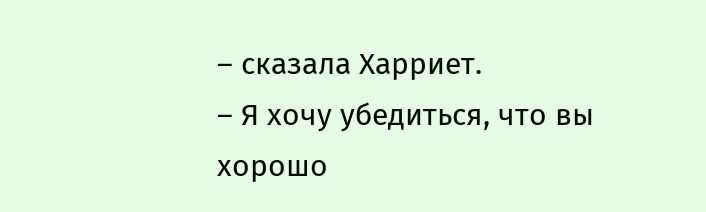– сказала Харриет.
– Я хочу убедиться, что вы хорошо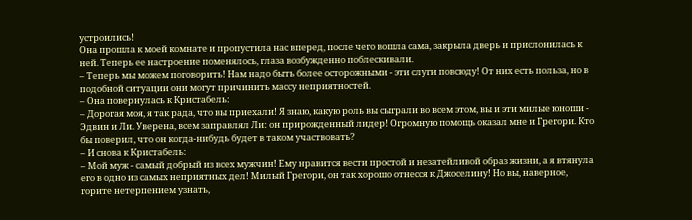устроились!
Она прошла к моей комнате и пропустила нас вперед, после чего вошла сама, закрыла дверь и прислонилась к ней. Теперь ее настроение поменялось, глаза возбужденно поблескивали.
– Теперь мы можем поговорить! Нам надо быть более осторожными - эти слуги повсюду! От них есть польза, но в подобной ситуации они могут причинить массу неприятностей.
– Она повернулась к Кристабель:
– Дорогая моя, я так рада, что вы приехали! Я знаю, какую роль вы сыграли во всем этом, вы и эти милые юноши - Эдвин и Ли. Уверена, всем заправлял Ли: он прирожденный лидер! Огромную помощь оказал мне и Грегори. Кто бы поверил, что он когда-нибудь будет в таком участвовать?
– И снова к Кристабель:
– Мой муж - самый добрый из всех мужчин! Ему нравится вести простой и незатейливой образ жизни, а я втянула его в одно из самых неприятных дел! Милый Грегори, он так хорошо отнесся к Джоселину! Но вы, наверное, горите нетерпением узнать,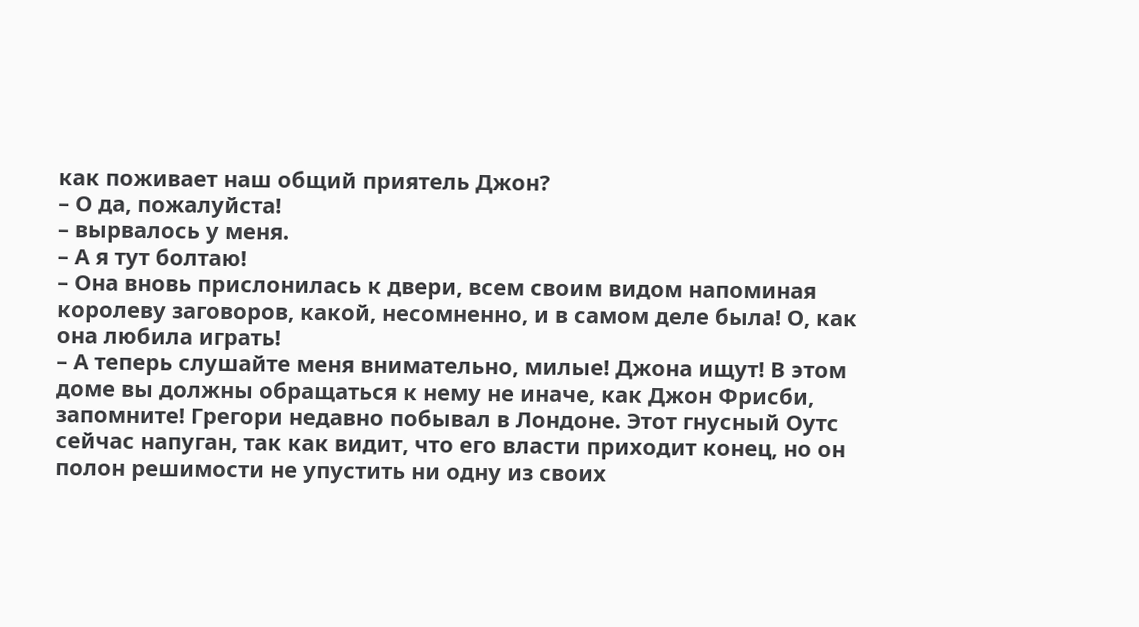как поживает наш общий приятель Джон?
– О да, пожалуйста!
– вырвалось у меня.
– А я тут болтаю!
– Она вновь прислонилась к двери, всем своим видом напоминая королеву заговоров, какой, несомненно, и в самом деле была! О, как она любила играть!
– А теперь слушайте меня внимательно, милые! Джона ищут! В этом доме вы должны обращаться к нему не иначе, как Джон Фрисби, запомните! Грегори недавно побывал в Лондоне. Этот гнусный Оутс сейчас напуган, так как видит, что его власти приходит конец, но он полон решимости не упустить ни одну из своих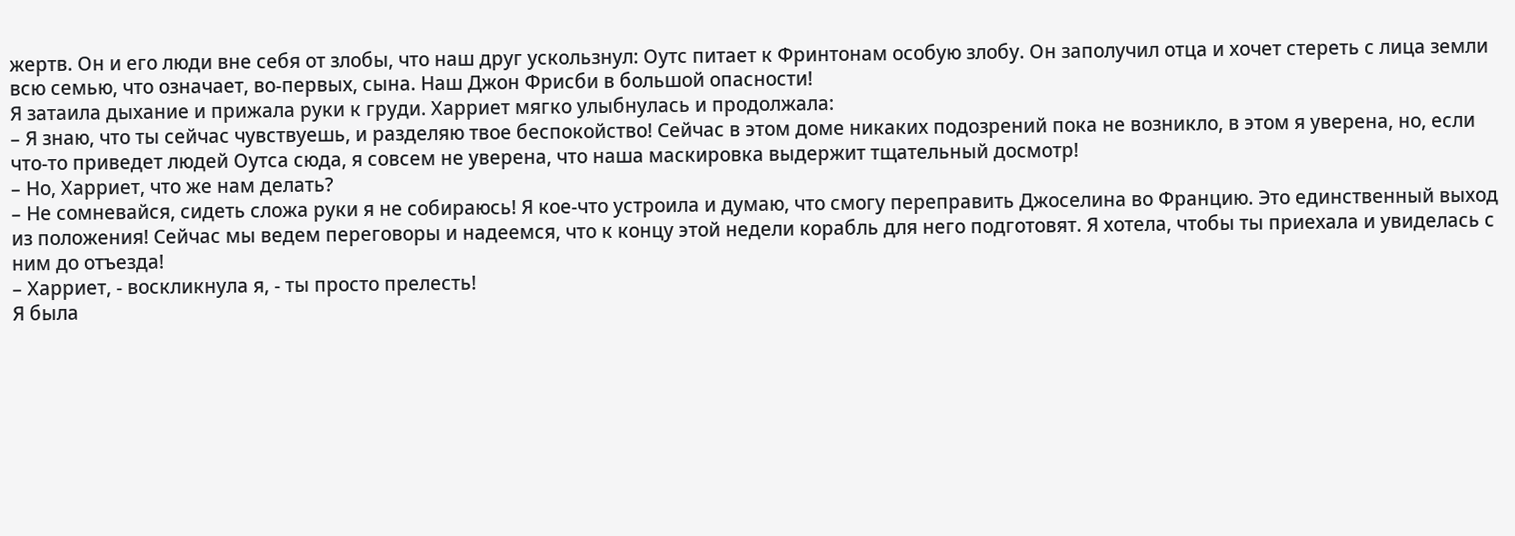жертв. Он и его люди вне себя от злобы, что наш друг ускользнул: Оутс питает к Фринтонам особую злобу. Он заполучил отца и хочет стереть с лица земли всю семью, что означает, во-первых, сына. Наш Джон Фрисби в большой опасности!
Я затаила дыхание и прижала руки к груди. Харриет мягко улыбнулась и продолжала:
– Я знаю, что ты сейчас чувствуешь, и разделяю твое беспокойство! Сейчас в этом доме никаких подозрений пока не возникло, в этом я уверена, но, если что-то приведет людей Оутса сюда, я совсем не уверена, что наша маскировка выдержит тщательный досмотр!
– Но, Харриет, что же нам делать?
– Не сомневайся, сидеть сложа руки я не собираюсь! Я кое-что устроила и думаю, что смогу переправить Джоселина во Францию. Это единственный выход из положения! Сейчас мы ведем переговоры и надеемся, что к концу этой недели корабль для него подготовят. Я хотела, чтобы ты приехала и увиделась с ним до отъезда!
– Харриет, - воскликнула я, - ты просто прелесть!
Я была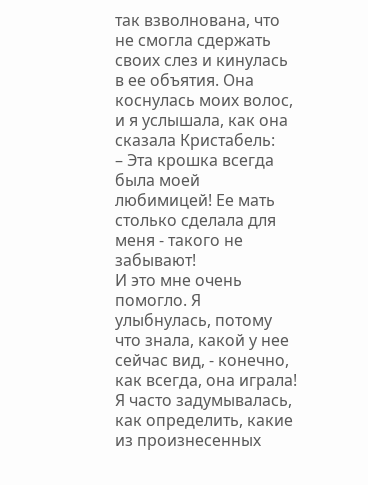так взволнована, что не смогла сдержать своих слез и кинулась в ее объятия. Она коснулась моих волос, и я услышала, как она сказала Кристабель:
– Эта крошка всегда была моей любимицей! Ее мать столько сделала для меня - такого не забывают!
И это мне очень помогло. Я улыбнулась, потому что знала, какой у нее сейчас вид, - конечно, как всегда, она играла! Я часто задумывалась, как определить, какие из произнесенных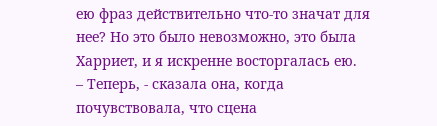ею фраз действительно что-то значат для нее? Но это было невозможно, это была Харриет, и я искренне восторгалась ею.
– Теперь, - сказала она, когда почувствовала, что сцена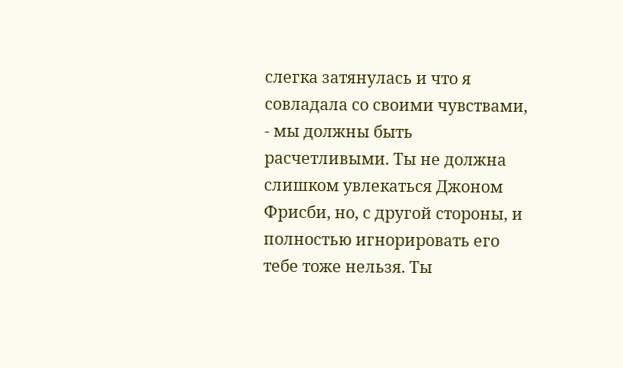слегка затянулась и что я совладала со своими чувствами, - мы должны быть расчетливыми. Ты не должна слишком увлекаться Джоном Фрисби, но, с другой стороны, и полностью игнорировать его тебе тоже нельзя. Ты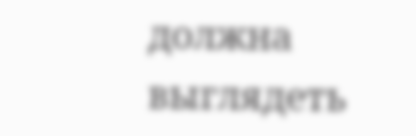должна выглядеть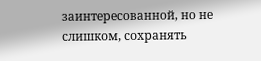заинтересованной, но не слишком, сохранять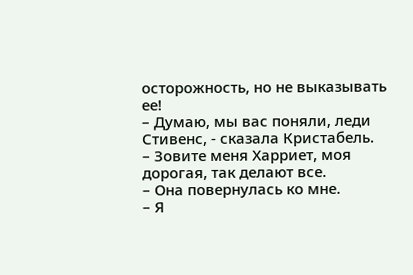осторожность, но не выказывать ее!
– Думаю, мы вас поняли, леди Стивенс, - сказала Кристабель.
– Зовите меня Харриет, моя дорогая, так делают все.
– Она повернулась ко мне.
– Я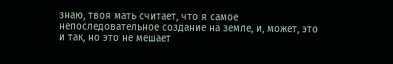знаю, твоя мать считает, что я самое непоследовательное создание на земле, и, может, это и так, но это не мешает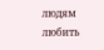людям любить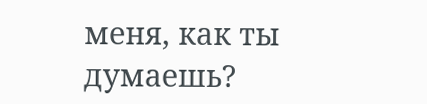меня, как ты думаешь?